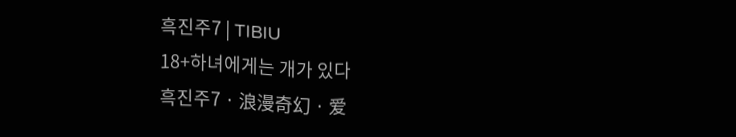흑진주7 | TIBIU
18+하녀에게는 개가 있다
흑진주7 · 浪漫奇幻 · 爱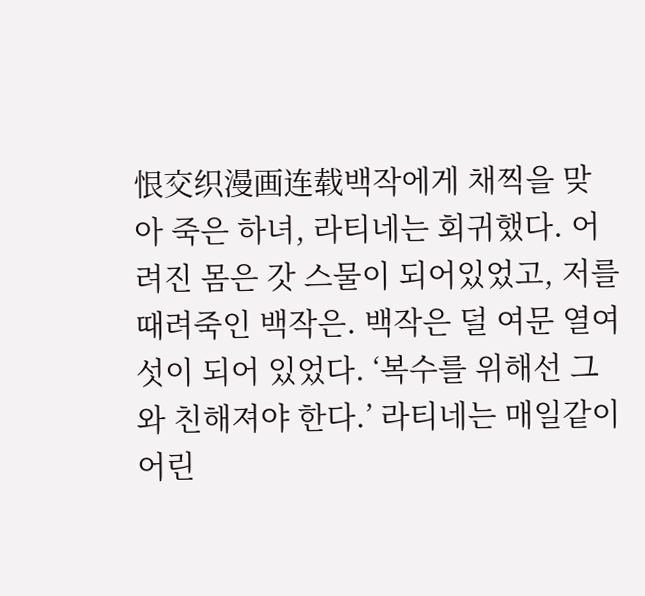恨交织漫画连载백작에게 채찍을 맞아 죽은 하녀, 라티네는 회귀했다. 어려진 몸은 갓 스물이 되어있었고, 저를 때려죽인 백작은. 백작은 덜 여문 열여섯이 되어 있었다. ‘복수를 위해선 그와 친해져야 한다.’ 라티네는 매일같이 어린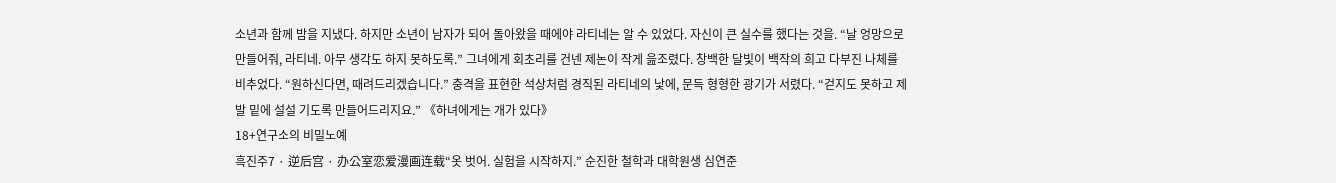소년과 함께 밤을 지냈다. 하지만 소년이 남자가 되어 돌아왔을 때에야 라티네는 알 수 있었다. 자신이 큰 실수를 했다는 것을. “날 엉망으로 만들어줘, 라티네. 아무 생각도 하지 못하도록.” 그녀에게 회초리를 건넨 제논이 작게 읊조렸다. 창백한 달빛이 백작의 희고 다부진 나체를 비추었다. “원하신다면, 때려드리겠습니다.” 충격을 표현한 석상처럼 경직된 라티네의 낯에, 문득 형형한 광기가 서렸다. “걷지도 못하고 제 발 밑에 설설 기도록 만들어드리지요.” 《하녀에게는 개가 있다》
18+연구소의 비밀노예
흑진주7 · 逆后宫 · 办公室恋爱漫画连载“옷 벗어. 실험을 시작하지.” 순진한 철학과 대학원생 심연준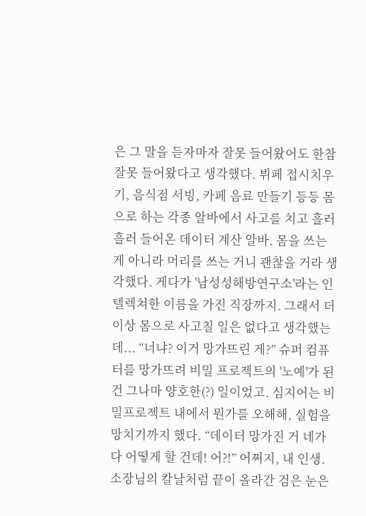은 그 말을 듣자마자 잘못 들어왔어도 한참 잘못 들어왔다고 생각했다. 뷔페 접시치우기, 음식점 서빙, 카페 음료 만들기 등등 몸으로 하는 각종 알바에서 사고를 치고 흘러흘러 들어온 데이터 계산 알바. 몸을 쓰는 게 아니라 머리를 쓰는 거니 괜찮을 거라 생각했다. 게다가 '남성성해방연구소'라는 인텔렉쳐한 이름을 가진 직장까지. 그래서 더 이상 몸으로 사고칠 일은 없다고 생각했는데... “너냐? 이거 망가뜨린 게?” 슈퍼 컴퓨터를 망가뜨려 비밀 프로젝트의 '노예'가 된 건 그나마 양호한(?) 일이었고. 심지어는 비밀프로젝트 내에서 뭔가를 오해해, 실험을 망치기까지 했다. “데이터 망가진 거 네가 다 어떻게 할 건데! 어?!” 어쩌지, 내 인생. 소장님의 칼날처럼 끝이 올라간 검은 눈은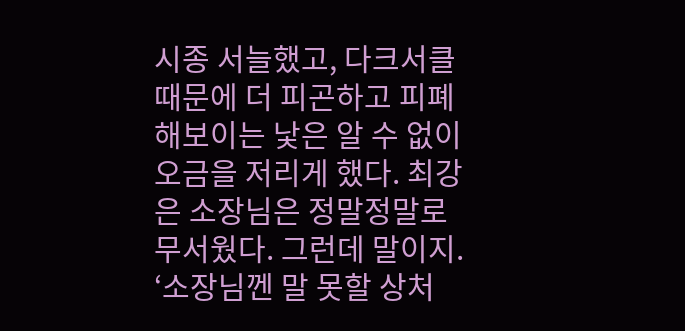시종 서늘했고, 다크서클 때문에 더 피곤하고 피폐해보이는 낯은 알 수 없이 오금을 저리게 했다. 최강은 소장님은 정말정말로 무서웠다. 그런데 말이지. ‘소장님껜 말 못할 상처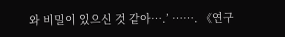와 비밀이 있으신 것 같아….’ ……. 《연구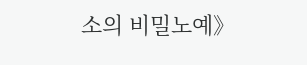소의 비밀노예》